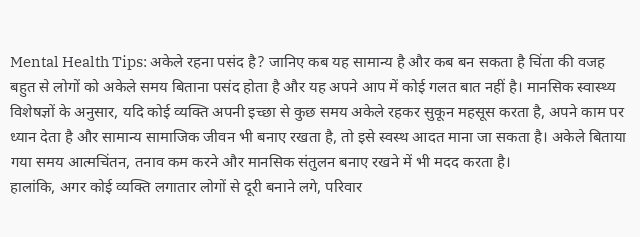Mental Health Tips: अकेले रहना पसंद है? जानिए कब यह सामान्य है और कब बन सकता है चिंता की वजह
बहुत से लोगों को अकेले समय बिताना पसंद होता है और यह अपने आप में कोई गलत बात नहीं है। मानसिक स्वास्थ्य विशेषज्ञों के अनुसार, यदि कोई व्यक्ति अपनी इच्छा से कुछ समय अकेले रहकर सुकून महसूस करता है, अपने काम पर ध्यान देता है और सामान्य सामाजिक जीवन भी बनाए रखता है, तो इसे स्वस्थ आदत माना जा सकता है। अकेले बिताया गया समय आत्मचिंतन, तनाव कम करने और मानसिक संतुलन बनाए रखने में भी मदद करता है।
हालांकि, अगर कोई व्यक्ति लगातार लोगों से दूरी बनाने लगे, परिवार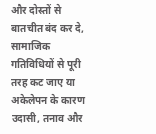और दोस्तों से बातचीत बंद कर दे, सामाजिक गतिविधियों से पूरी तरह कट जाए या अकेलेपन के कारण उदासी, तनाव और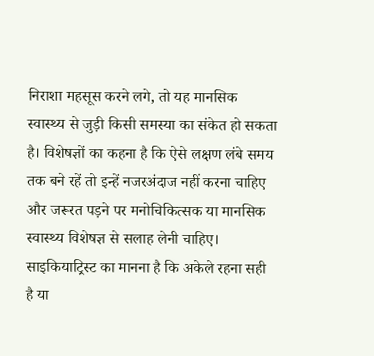निराशा महसूस करने लगे, तो यह मानसिक स्वास्थ्य से जुड़ी किसी समस्या का संकेत हो सकता है। विशेषज्ञों का कहना है कि ऐसे लक्षण लंबे समय तक बने रहें तो इन्हें नजरअंदाज नहीं करना चाहिए और जरूरत पड़ने पर मनोचिकित्सक या मानसिक स्वास्थ्य विशेषज्ञ से सलाह लेनी चाहिए।
साइकियाट्रिस्ट का मानना है कि अकेले रहना सही है या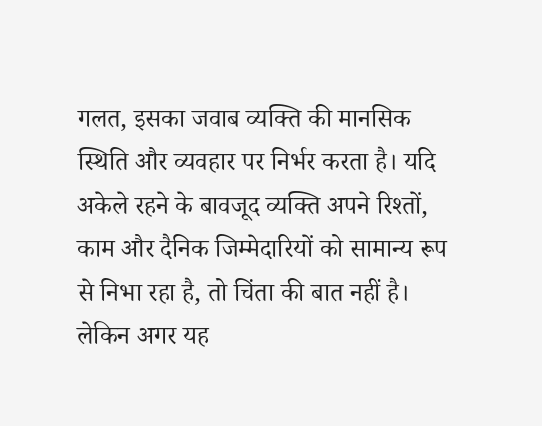गलत, इसका जवाब व्यक्ति की मानसिक स्थिति और व्यवहार पर निर्भर करता है। यदि अकेले रहने के बावजूद व्यक्ति अपने रिश्तों, काम और दैनिक जिम्मेदारियों को सामान्य रूप से निभा रहा है, तो चिंता की बात नहीं है। लेकिन अगर यह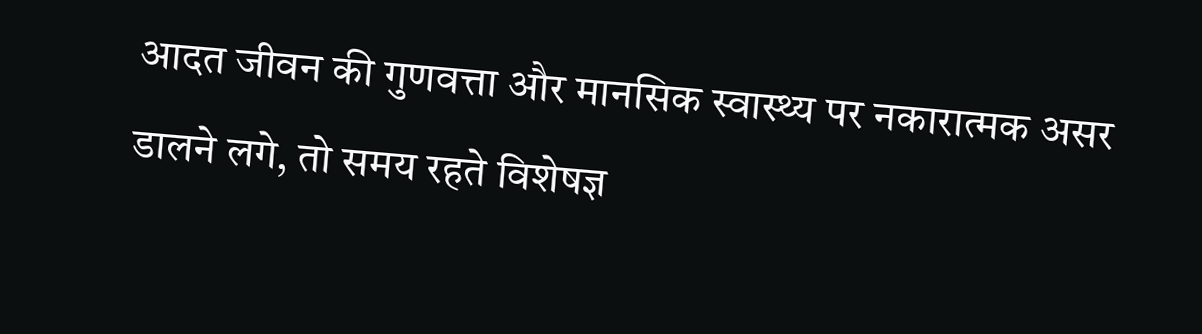आदत जीवन की गुणवत्ता और मानसिक स्वास्थ्य पर नकारात्मक असर डालने लगे, तो समय रहते विशेषज्ञ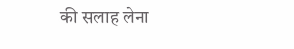की सलाह लेना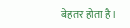बेहतर होता है।